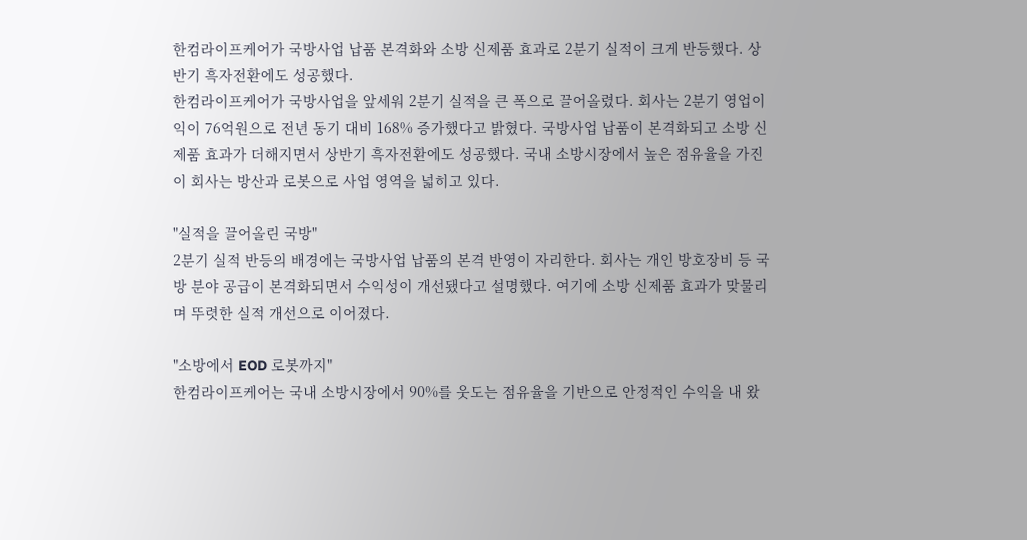한컴라이프케어가 국방사업 납품 본격화와 소방 신제품 효과로 2분기 실적이 크게 반등했다. 상반기 흑자전환에도 성공했다.
한컴라이프케어가 국방사업을 앞세워 2분기 실적을 큰 폭으로 끌어올렸다. 회사는 2분기 영업이익이 76억원으로 전년 동기 대비 168% 증가했다고 밝혔다. 국방사업 납품이 본격화되고 소방 신제품 효과가 더해지면서 상반기 흑자전환에도 성공했다. 국내 소방시장에서 높은 점유율을 가진 이 회사는 방산과 로봇으로 사업 영역을 넓히고 있다.

"실적을 끌어올린 국방"
2분기 실적 반등의 배경에는 국방사업 납품의 본격 반영이 자리한다. 회사는 개인 방호장비 등 국방 분야 공급이 본격화되면서 수익성이 개선됐다고 설명했다. 여기에 소방 신제품 효과가 맞물리며 뚜렷한 실적 개선으로 이어졌다.

"소방에서 EOD 로봇까지"
한컴라이프케어는 국내 소방시장에서 90%를 웃도는 점유율을 기반으로 안정적인 수익을 내 왔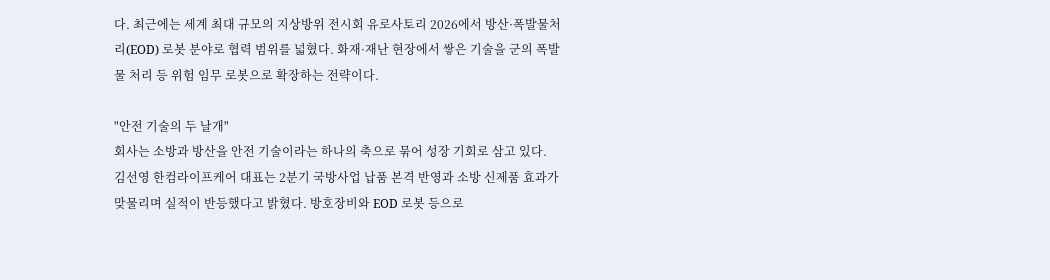다. 최근에는 세계 최대 규모의 지상방위 전시회 유로사토리 2026에서 방산·폭발물처리(EOD) 로봇 분야로 협력 범위를 넓혔다. 화재·재난 현장에서 쌓은 기술을 군의 폭발물 처리 등 위험 임무 로봇으로 확장하는 전략이다.

"안전 기술의 두 날개"
회사는 소방과 방산을 안전 기술이라는 하나의 축으로 묶어 성장 기회로 삼고 있다. 김선영 한컴라이프케어 대표는 2분기 국방사업 납품 본격 반영과 소방 신제품 효과가 맞물리며 실적이 반등했다고 밝혔다. 방호장비와 EOD 로봇 등으로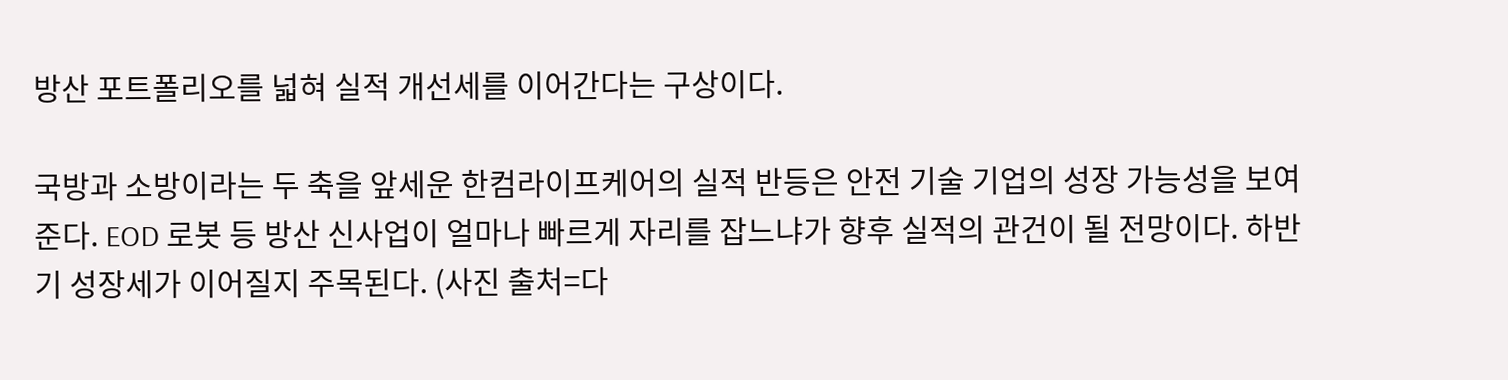방산 포트폴리오를 넓혀 실적 개선세를 이어간다는 구상이다.

국방과 소방이라는 두 축을 앞세운 한컴라이프케어의 실적 반등은 안전 기술 기업의 성장 가능성을 보여준다. EOD 로봇 등 방산 신사업이 얼마나 빠르게 자리를 잡느냐가 향후 실적의 관건이 될 전망이다. 하반기 성장세가 이어질지 주목된다. (사진 출처=다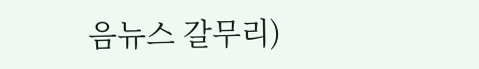음뉴스 갈무리)